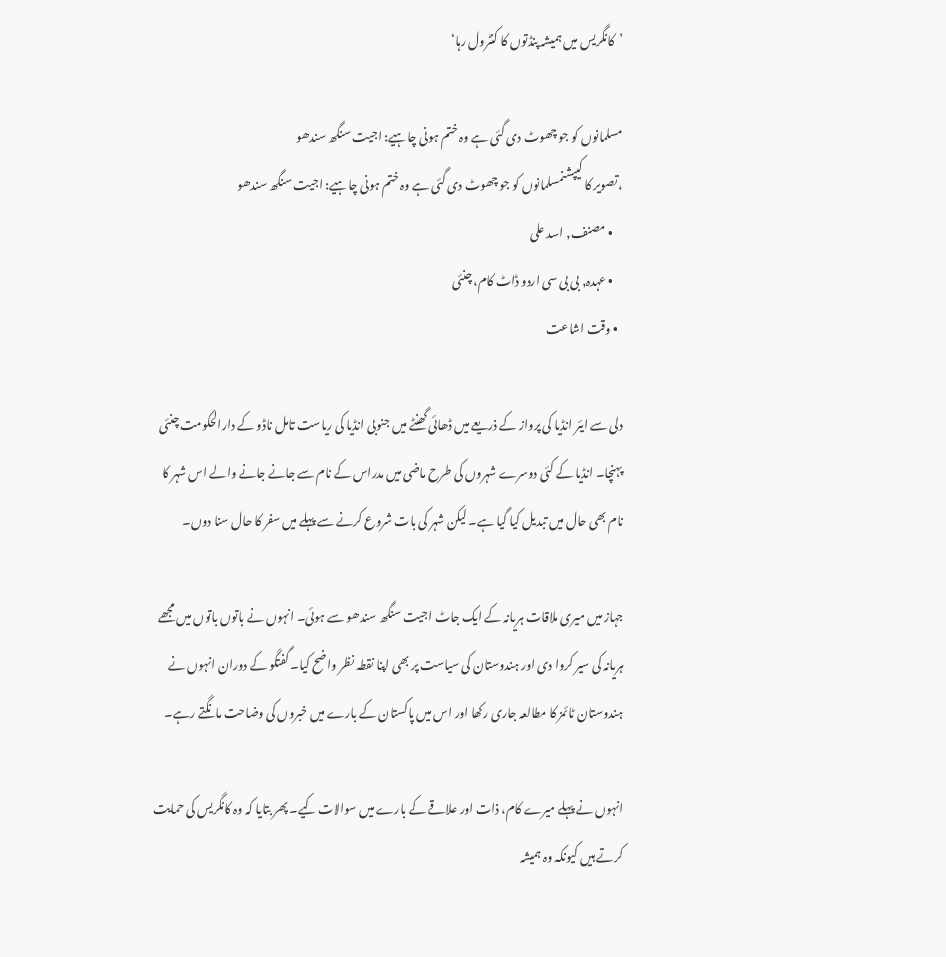’کانگریس میں ہمیشہ پنڈتوں کا کنٹرول رہا‘

مسلمانوں کو جو چھوٹ دی گئی ہے وہ ختم ہونی چاہیے: اجیت سنگھ سندھو
،تصویر کا کیپشنمسلمانوں کو جو چھوٹ دی گئی ہے وہ ختم ہونی چاہیے: اجیت سنگھ سندھو
    • مصنف, اسد علی
    • عہدہ, بی بی سی اردو ڈاٹ کام، چنئی
  • وقت اشاعت

دلی سے ایئر انڈیا کی پرواز کے ذریعے میں ڈھائی گھنٹے میں جنوبی انڈیا کی ریاست تامل ناڈو کے دارالحکومت چنئی پہنچا۔ انڈیا کے کئی دوسرے شہروں کی طرح ماضی میں مدراس کے نام سے جانے جانے والے اس شہر کا نام بھی حال میں تبدیل کیا گیا ہے۔ لیکن شہر کی بات شروع کرنے سے پہلے میں سفر کا حال سنا دوں۔

جہاز میں میری ملاقات ہریانہ کے ایک جاٹ اجیت سنگھ سندھو سے ہوئی۔ انہوں نے باتوں باتوں میں مجھے ہریانہ کی سیر کروا دی اور ہندوستان کی سیاست پر بھی اپنا نقطہ نظر واضح کیا۔ گفتگو کے دوران انہوں نے ہندوستان ٹائمز کا مطالعہ جاری رکھا اور اس میں پاکستان کے بارے میں خبروں کی وضاحت مانگتے رہے۔

انہوں نے پہلے میرے کام، ذات اور علاقے کے بارے میں سوالات کیے۔ پھر بتایا کہ وہ کانگریس کی حمایت کرتے ہیں کیونکہ وہ ہمیشہ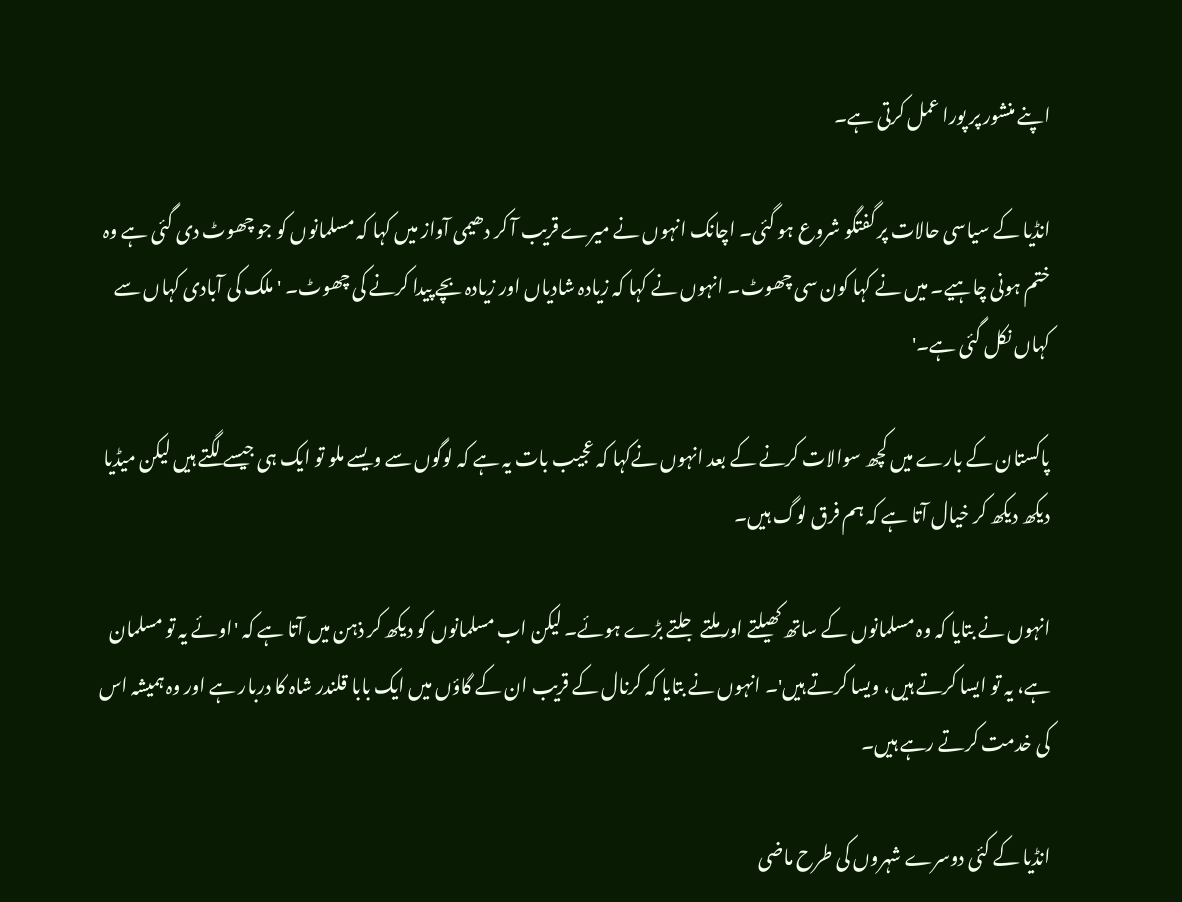اپنے منشور پر پورا عمل کرتی ہے۔

انڈیا کے سیاسی حالات پر گفتگو شروع ہو گئی۔ اچانک انہوں نے میرے قریب آ کر دھیمی آواز میں کہا کہ مسلمانوں کو جو چھوٹ دی گئی ہے وہ ختم ہونی چاہیے۔ میں نے کہا کون سی چھوٹ۔ انہوں نے کہا کہ زیادہ شادیاں اور زیادہ بچے پیدا کرنے کی چھوٹ۔ 'ملک کی آبادی کہاں سے کہاں نکل گئی ہے۔'

پاکستان کے بارے میں کچھ سوالات کرنے کے بعد انہوں نےکہا کہ عجیب بات یہ ہے کہ لوگوں سے ویسے ملو تو ایک ہی جیسے لگتے ہیں لیکن میڈیا دیکھ دیکھ کر خیال آتا ہے کہ ہم فرق لوگ ہیں۔

انہوں نے بتایا کہ وہ مسلمانوں کے ساتھ کھیلتے اور ملتے جلتے بڑے ہوئے۔ لیکن اب مسلمانوں کو دیکھ کر ذہن میں آتا ہے کہ 'اوئے یہ تو مسلمان ہے، یہ تو ایسا کرتے ہیں، ویسا کرتے ہیں'۔ انہوں نے بتایا کہ کرنال کے قریب ان کے گاؤں میں ایک بابا قلندر شاہ کا دربار ہے اور وہ ہمیشہ اس کی خدمت کرتے رہے ہیں۔

انڈیا کے کئی دوسرے شہروں کی طرح ماضی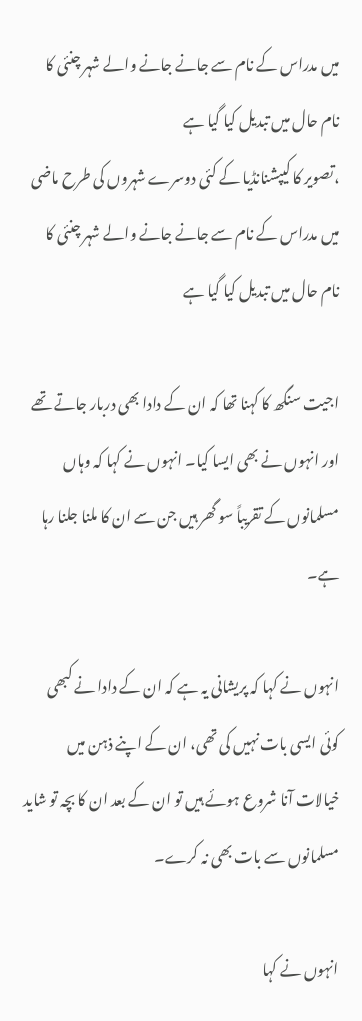میں مدراس کے نام سے جانے جانے والے شہر چنئی کا نام حال میں تبدیل کیا گیا ہے
،تصویر کا کیپشنانڈیا کے کئی دوسرے شہروں کی طرح ماضی میں مدراس کے نام سے جانے جانے والے شہر چنئی کا نام حال میں تبدیل کیا گیا ہے

اجیت سنگھ کا کہنا تھا کہ ان کے دادا بھی دربار جاتے تھے اور انہوں نے بھی ایسا کیا۔ انہوں نے کہا کہ وہاں مسلمانوں کے تقریباً سو گھر ہیں جن سے ان کا ملنا جلنا رہا ہے۔

انہوں نے کہا کہ پریشانی یہ ہے کہ ان کے دادا نے کبھی کوئی ایسی بات نہیں کی تھی، ان کے اپنے ذہن میں خیالات آنا شروع ہوئے ہیں تو ان کے بعد ان کا بچہ تو شاید مسلمانوں سے بات بھی نہ کرے۔

انہوں نے کہا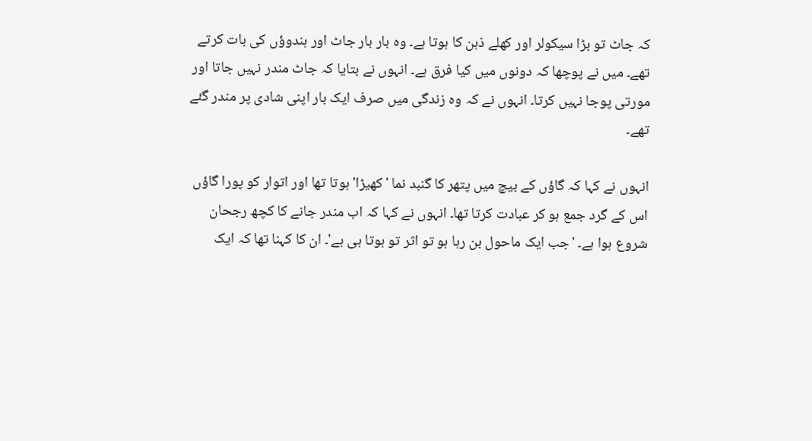کہ جاٹ تو بڑا سیکولر اور کھلے ذہن کا ہوتا ہے۔ وہ بار بار جاٹ اور ہندوؤں کی بات کرتے تھے۔ میں نے پوچھا کہ دونوں میں کیا فرق ہے۔ انہوں نے بتایا کہ جاٹ مندر نہیں جاتا اور مورتی پوجا نہیں کرتا۔ انہوں نے کہ وہ زندگی میں صرف ایک بار اپنی شادی پر مندر گئے تھے۔

انہوں نے کہا کہ گاؤں کے بیچ میں پتھر کا گنبد نما 'کھیڑا' ہوتا تھا اور اتوار کو پورا گاؤں اس کے گرد جمع ہو کر عبادت کرتا تھا۔ انہوں نے کہا کہ اب مندر جانے کا کچھ رجحان شروع ہوا ہے۔ 'جب ایک ماحول بن رہا ہو تو اثر تو ہوتا ہی ہے'۔ ان کا کہنا تھا کہ ایک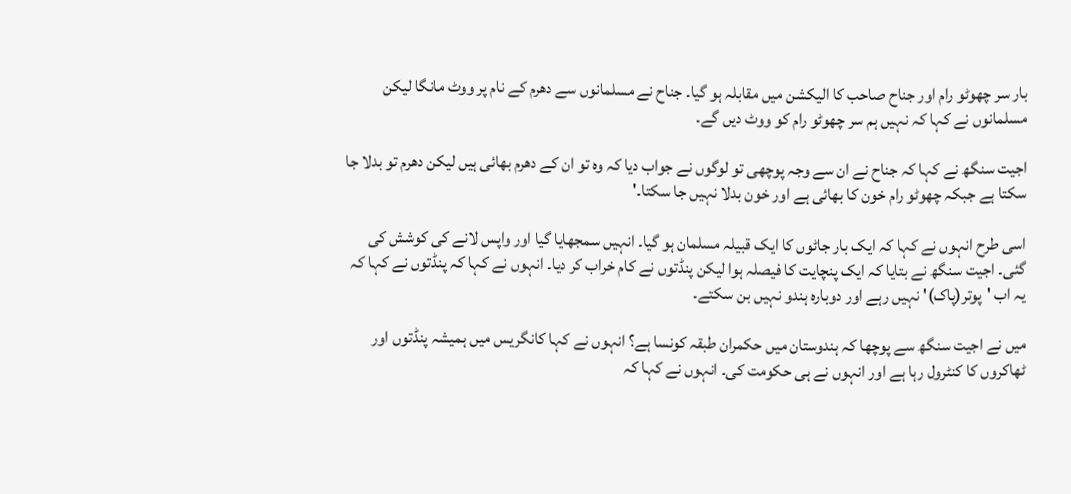بار سر چھوٹو رام اور جناح صاحب کا الیکشن میں مقابلہ ہو گیا۔ جناح نے مسلمانوں سے دھرم کے نام پر ووٹ مانگا لیکن مسلمانوں نے کہا کہ نہیں ہم سر چھوٹو رام کو ووٹ دیں گے۔

اجیت سنگھ نے کہا کہ جناح نے ان سے وجہ پوچھی تو لوگوں نے جواب دیا کہ وہ تو ان کے دھرم بھائی ہیں لیکن دھرم تو بدلا جا سکتا ہے جبکہ چھوٹو رام خون کا بھائی ہے اور خون بدلا نہیں جا سکتا۔'

اسی طرح انہوں نے کہا کہ ایک بار جاٹوں کا ایک قبیلہ مسلمان ہو گیا۔ انہیں سمجھایا گیا اور واپس لانے کی کوشش کی گئی۔ اجیت سنگھ نے بتایا کہ ایک پنچایت کا فیصلہ ہوا لیکن پنڈتوں نے کام خراب کر دیا۔ انہوں نے کہا کہ پنڈتوں نے کہا کہ یہ اب 'پوتر(پاک)' نہیں رہے اور دوبارہ ہندو نہیں بن سکتے۔

میں نے اجیت سنگھ سے پوچھا کہ ہندوستان میں حکمران طبقہ کونسا ہے؟ انہوں نے کہا کانگریس میں ہمیشہ پنڈتوں اور ٹھاکروں کا کنٹرول رہا ہے اور انہوں نے ہی حکومت کی۔ انہوں نے کہا کہ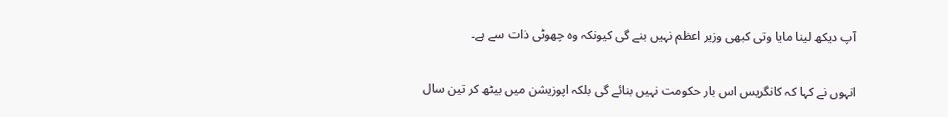آپ دیکھ لینا مایا وتی کبھی وزیر اعظم نہیں بنے گی کیونکہ وہ چھوٹی ذات سے ہے۔

انہوں نے کہا کہ کانگریس اس بار حکومت نہیں بنائے گی بلکہ اپوزیشن میں بیٹھ کر تین سال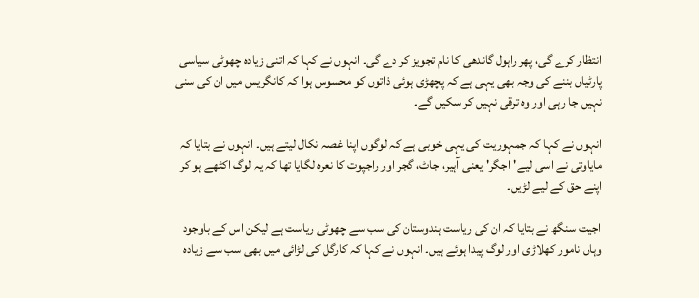انتظار کرے گی، پھر راہول گاندھی کا نام تجویز کر دے گی۔ انہوں نے کہا کہ اتنی زیادہ چھوٹی سیاسی پارٹیاں بننے کی وجہ بھی یہی ہے کہ پچھڑی ہوئی ذاتوں کو محسوس ہوا کہ کانگریس میں ان کی سنی نہیں جا رہی اور وہ ترقی نہیں کر سکیں گے۔

انہوں نے کہا کہ جمہوریت کی یہی خوبی ہے کہ لوگوں اپنا غصہ نکال لیتے ہیں۔ انہوں نے بتایا کہ مایاوتی نے اسی لیے' اجگر' یعنی آہیر، جاٹ، گجر اور راجپوت کا نعرہ لگایا تھا کہ یہ لوگ اکٹھے ہو کر اپنے حق کے لیے لڑیں۔

اجیت سنگھ نے بتایا کہ ان کی ریاست ہندوستان کی سب سے چھوٹی ریاست ہے لیکن اس کے باوجود وہاں نامور کھلاڑی اور لوگ پیدا ہوئے ہیں۔ انہوں نے کہا کہ کارگل کی لڑائی میں بھی سب سے زیادہ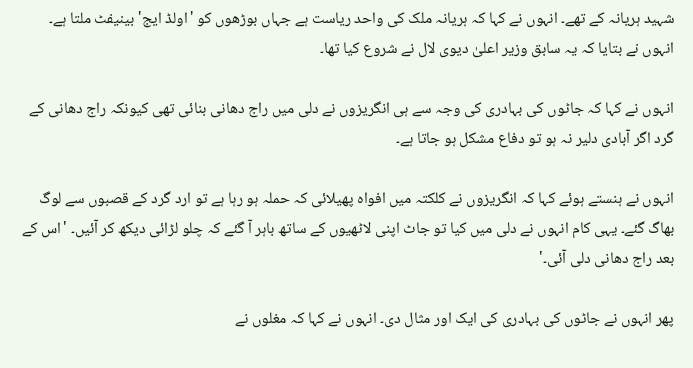شہید ہریانہ کے تھے۔ انہوں نے کہا کہ ہریانہ ملک کی واحد ریاست ہے جہاں بوڑھوں کو 'اولڈ ایج' بینیفٹ ملتا ہے۔ انہوں نے بتایا کہ یہ سابق وزیر اعلیٰ دیوی لال نے شروع کیا تھا۔

انہوں نے کہا کہ جاٹوں کی بہادری کی وجہ سے ہی انگریزوں نے دلی میں راج دھانی بنائی تھی کیونکہ راج دھانی کے گرد اگر آبادی دلیر نہ ہو تو دفاع مشکل ہو جاتا ہے۔

انہوں نے ہنستے ہوئے کہا کہ انگریزوں نے کلکتہ میں افواہ پھیلائی کہ حملہ ہو رہا ہے تو ارد گرد کے قصبوں سے لوگ بھاگ گئے۔ یہی کام انہوں نے دلی میں کیا تو جاٹ اپنی لاٹھیوں کے ساتھ باہر آ گئے کہ چلو لڑائی دیکھ کر آئیں۔ 'اس کے بعد راج دھانی دلی آئی۔'

پھر انہوں نے جاٹوں کی بہادری کی ایک اور مثال دی۔ انہوں نے کہا کہ مغلوں نے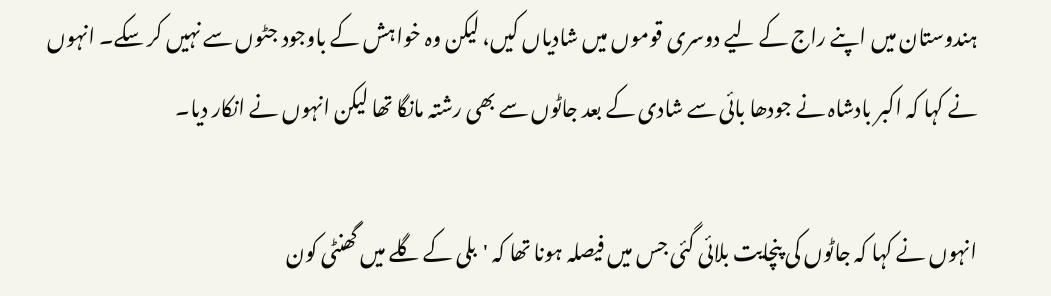ہندوستان میں اپنے راج کے لیے دوسری قوموں میں شادیاں کیں، لیکن وہ خواہش کے باوجود جٹوں سے نہیں کر سکے۔ انہوں نے کہا کہ اکبر بادشاہ نے جودھا بائی سے شادی کے بعد جاٹوں سے بھی رشتہ مانگا تھا لیکن انہوں نے انکار دیا۔

انہوں نے کہا کہ جاٹوں کی پنچایت بلائی گئی جس میں فیصلہ ہونا تھا کہ 'بلی کے گلے میں گھنٹی کون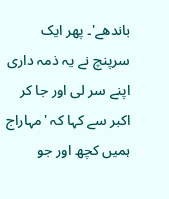باندھے'۔ پھر ایک سرپنچ نے یہ ذمہ داری اپنے سر لی اور جا کر اکبر سے کہا کہ 'مہاراج ہمیں کچھ اور جو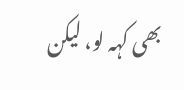بھی کہہ لو، لیکن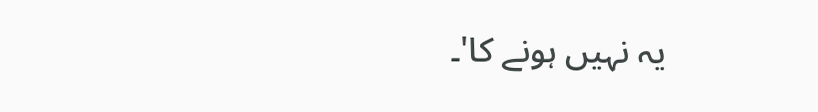یہ نہیں ہونے کا'۔